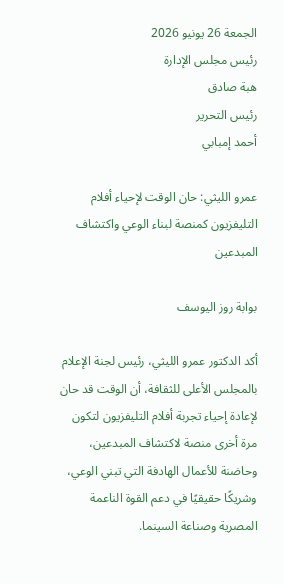الجمعة 26 يونيو 2026
رئيس مجلس الإدارة
هبة صادق
رئيس التحرير
أحمد إمبابي

عمرو الليثي: حان الوقت لإحياء أفلام التليفزيون كمنصة لبناء الوعي واكتشاف المبدعين

بوابة روز اليوسف

أكد الدكتور عمرو الليثي، رئيس لجنة الإعلام بالمجلس الأعلى للثقافة، أن الوقت قد حان لإعادة إحياء تجربة أفلام التليفزيون لتكون مرة أخرى منصة لاكتشاف المبدعين، وحاضنة للأعمال الهادفة التي تبني الوعي، وشريكًا حقيقيًا في دعم القوة الناعمة المصرية وصناعة السينما.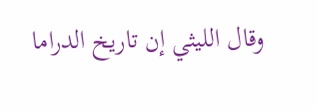وقال الليثي إن تاريخ الدراما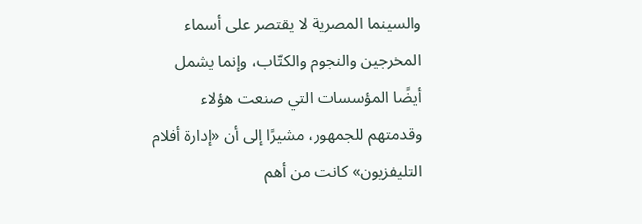والسينما المصرية لا يقتصر على أسماء المخرجين والنجوم والكتّاب، وإنما يشمل أيضًا المؤسسات التي صنعت هؤلاء وقدمتهم للجمهور، مشيرًا إلى أن «إدارة أفلام التليفزيون» كانت من أهم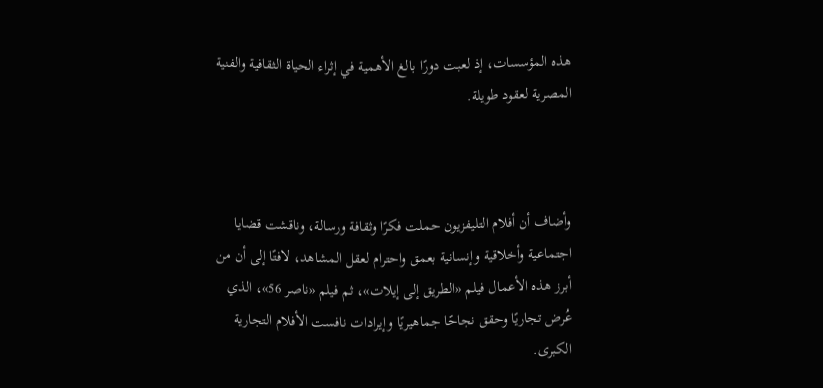هذه المؤسسات، إذ لعبت دورًا بالغ الأهمية في إثراء الحياة الثقافية والفنية المصرية لعقود طويلة.



وأضاف أن أفلام التليفزيون حملت فكرًا وثقافة ورسالة، وناقشت قضايا اجتماعية وأخلاقية وإنسانية بعمق واحترام لعقل المشاهد، لافتًا إلى أن من أبرز هذه الأعمال فيلم «الطريق إلى إيلات»، ثم فيلم «ناصر 56»، الذي عُرض تجاريًا وحقق نجاحًا جماهيريًا وإيرادات نافست الأفلام التجارية الكبرى.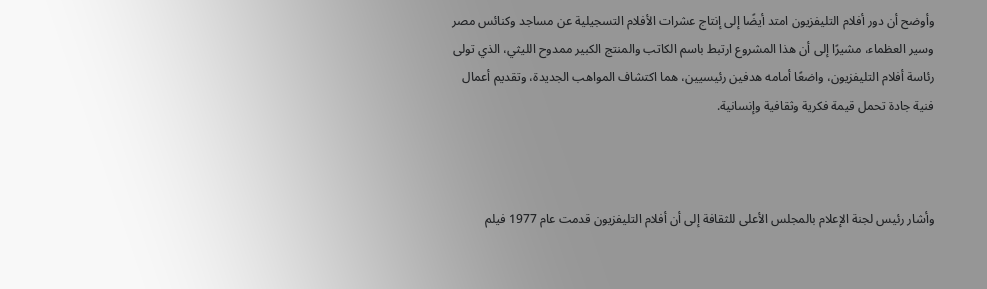وأوضح أن دور أفلام التليفزيون امتد أيضًا إلى إنتاج عشرات الأفلام التسجيلية عن مساجد وكنائس مصر وسير العظماء، مشيرًا إلى أن هذا المشروع ارتبط باسم الكاتب والمنتج الكبير ممدوح الليثي، الذي تولى رئاسة أفلام التليفزيون، واضعًا أمامه هدفين رئيسيين، هما اكتشاف المواهب الجديدة، وتقديم أعمال فنية جادة تحمل قيمة فكرية وثقافية وإنسانية.



وأشار رئيس لجنة الإعلام بالمجلس الأعلى للثقافة إلى أن أفلام التليفزيون قدمت عام 1977 فيلم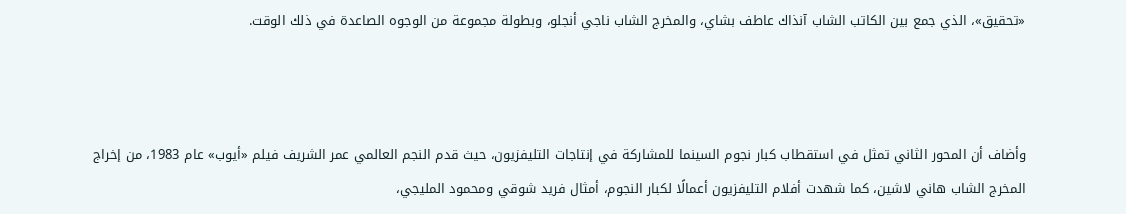«تحقيق»، الذي جمع بين الكاتب الشاب آنذاك عاطف بشاي، والمخرج الشاب ناجي أنجلو، وبطولة مجموعة من الوجوه الصاعدة في ذلك الوقت.



وأضاف أن المحور الثاني تمثل في استقطاب كبار نجوم السينما للمشاركة في إنتاجات التليفزيون، حيث قدم النجم العالمي عمر الشريف فيلم «أيوب» عام 1983، من إخراج المخرج الشاب هاني لاشين، كما شهدت أفلام التليفزيون أعمالًا لكبار النجوم، أمثال فريد شوقي ومحمود المليجي،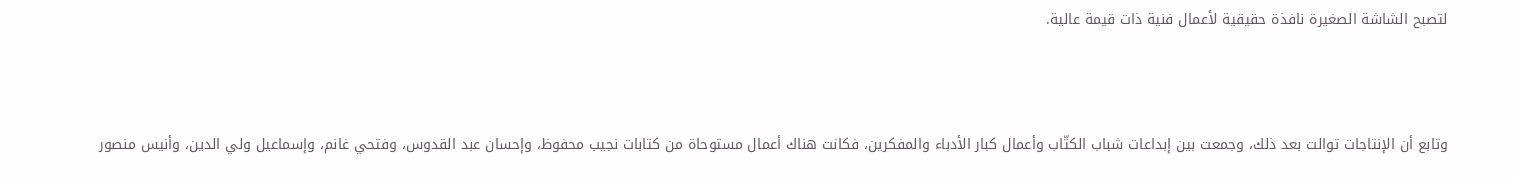لتصبح الشاشة الصغيرة نافذة حقيقية لأعمال فنية ذات قيمة عالية.



وتابع أن الإنتاجات توالت بعد ذلك، وجمعت بين إبداعات شباب الكتّاب وأعمال كبار الأدباء والمفكرين، فكانت هناك أعمال مستوحاة من كتابات نجيب محفوظ، وإحسان عبد القدوس، وفتحي غانم، وإسماعيل ولي الدين، وأنيس منصور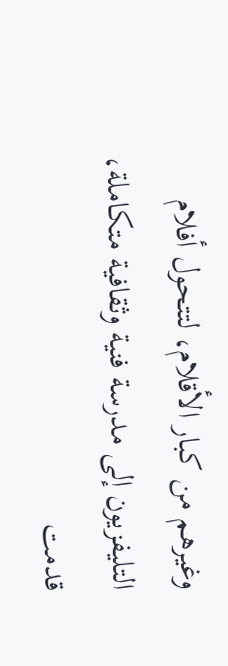وغيرهم من كبار الأقلام، لتتحول أفلام التليفزيون إلى مدرسة فنية وثقافية متكاملة، قدمت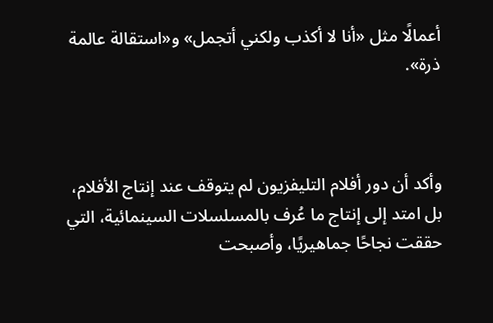أعمالًا مثل «أنا لا أكذب ولكني أتجمل» و«استقالة عالمة ذرة».



وأكد أن دور أفلام التليفزيون لم يتوقف عند إنتاج الأفلام، بل امتد إلى إنتاج ما عُرف بالمسلسلات السينمائية، التي حققت نجاحًا جماهيريًا، وأصبحت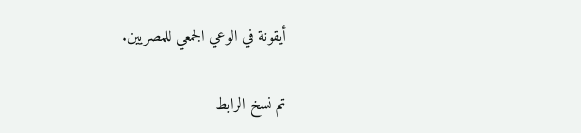أيقونة في الوعي الجمعي للمصريين.

تم نسخ الرابط